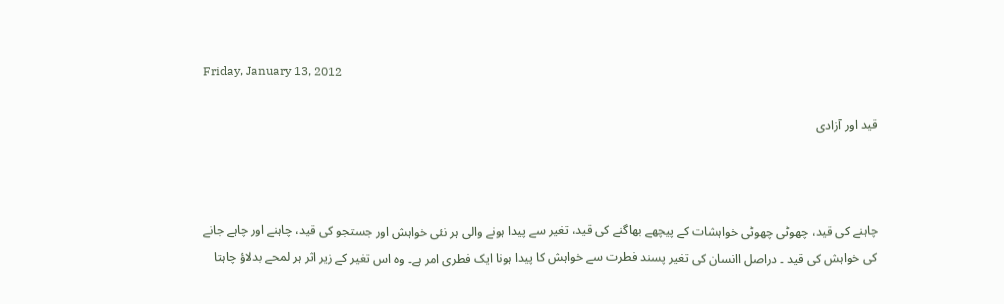Friday, January 13, 2012

قید اور آزادی



چاہنے کی قید، چھوٹی چھوٹی خواہشات کے پیچھے بھاگنے کی قید، تغیر سے پیدا ہونے والی ہر نئی خواہش اور جستجو کی قید، چاہنے اور چاہے جانے کی خواہش کی قید ۔ دراصل اانسان کی تغیر پسند فطرت سے خواہش کا پیدا ہونا ایک فطری امر ہے۔ وہ اس تغیر کے زیر اثر ہر لمحے بدلاؤ چاہتا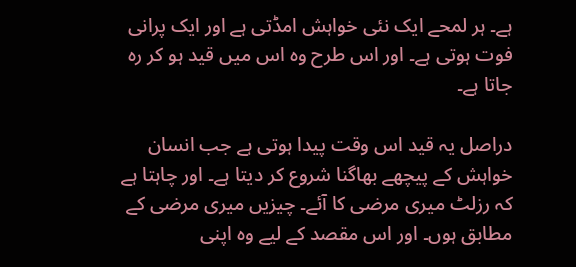ہے۔ ہر لمحے ایک نئی خواہش امڈتی ہے اور ایک پرانی فوت ہوتی ہے۔ اور اس طرح وہ اس میں قید ہو کر رہ جاتا ہے۔

دراصل یہ قید اس وقت پیدا ہوتی ہے جب انسان خواہش کے پیچھے بھاگنا شروع کر دیتا ہے۔ اور چاہتا ہے کہ رزلٹ میری مرضی کا آئے۔ چیزیں میری مرضی کے مطابق ہوں۔ اور اس مقصد کے لیے وہ اپنی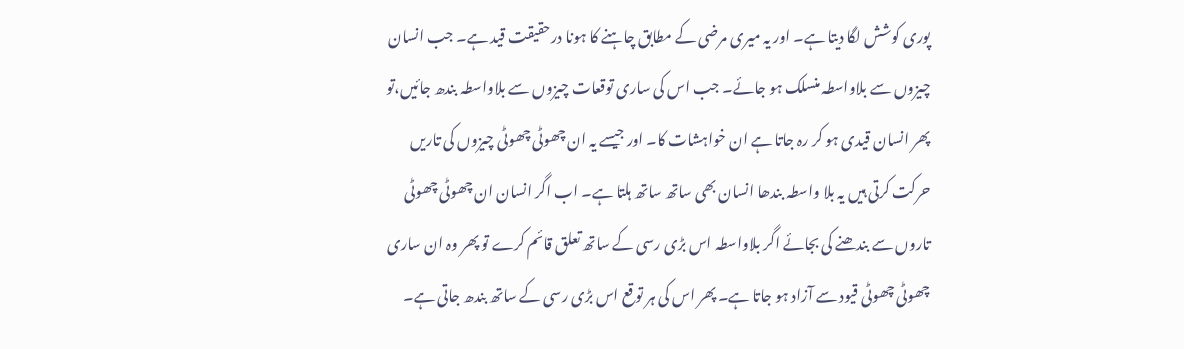پوری کوشش لگا دیتا ہے۔ اور یہ میری مرضی کے مطابق چاہنے کا ہونا درحقیقت قید ہے۔ جب انسان چیزوں سے بلاواسطہ منسلک ہو جائے۔ جب اس کی ساری توقعات چیزوں سے بلاواسطہ بندھ جائیں،تو پھر انسان قیدی ہو کر رہ جاتا ہے ان خواہشات کا۔ اور جیسے یہ ان چھوٹی چھوٹی چیزوں کی تاریں حرکت کرتی ہیں یہ بلا واسطہ بندھا انسان بھی ساتھ ساتھ ہلتا ہے۔ اب اگر انسان ان چھوٹی چھوٹی تاروں سے بندھنے کی بجائے اگر بلاواسطہ اس بڑی رسی کے ساتھ تعلق قائم کرے تو پھر وہ ان ساری چھوٹی چھوٹی قیود سے آزاد ہو جاتا ہے۔ پھر اس کی ہر توقع اس بڑی رسی کے ساتھ بندھ جاتی ہے۔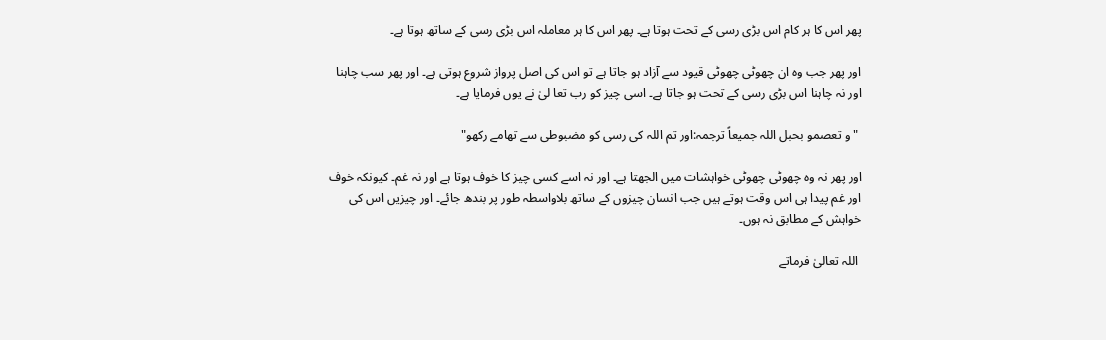پھر اس کا ہر کام اس بڑی رسی کے تحت ہوتا ہے۔ پھر اس کا ہر معاملہ اس بڑی رسی کے ساتھ ہوتا ہے۔

اور پھر جب وہ ان چھوٹی چھوٹی قیود سے آزاد ہو جاتا ہے تو اس کی اصل پرواز شروع ہوتی ہے۔ اور پھر سب چاہنا اور نہ چاہنا اس بڑی رسی کے تحت ہو جاتا ہے۔ اسی چیز کو رب تعا لیٰ نے یوں فرمایا ہے۔

 "و تعصمو بحبل اللہ جمیعاً ترجمہ:اور تم اللہ کی رسی کو مضبوطی سے تھامے رکھو"

اور پھر نہ وہ چھوٹی چھوٹی خواہشات میں الجھتا ہے۔ اور نہ اسے کسی چیز کا خوف ہوتا ہے اور نہ غم۔ کیونکہ خوف اور غم پیدا ہی اس وقت ہوتے ہیں جب انسان چیزوں کے ساتھ بلاواسطہ طور پر بندھ جائے۔ اور چیزیں اس کی خواہش کے مطابق نہ ہوں۔

 اللہ تعالیٰ فرماتے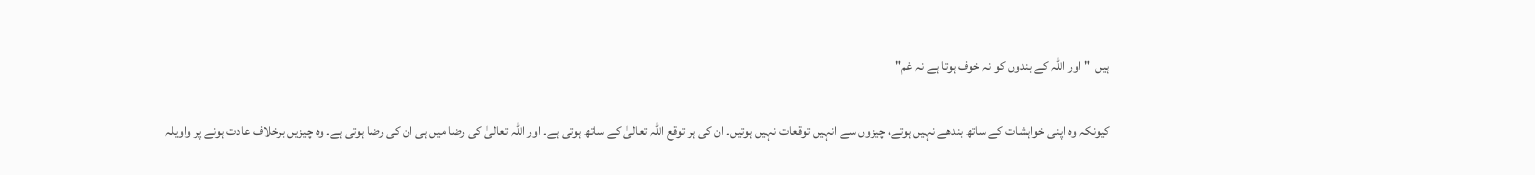ہیں  " اور اللہ کے بندوں کو نہ خوف ہوتا ہے نہ غم"

کیونکہ وہ اپنی خواہشات کے ساتھ بندھے نہیں ہوتے، چیزوں سے انہیں توقعات نہیں ہوتیں۔ ان کی ہر توقع اللہ تعالیٰ کے ساتھ ہوتی ہے۔ اور اللہ تعالیٰ کی رضا میں ہی ان کی رضا ہوتی ہے۔ وہ چیزیں برخلاف عادت ہونے پر واویلہ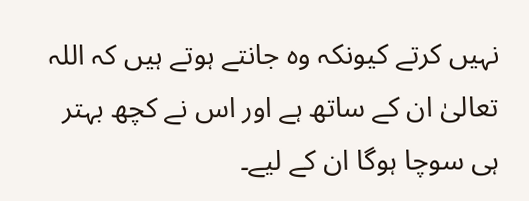نہیں کرتے کیونکہ وہ جانتے ہوتے ہیں کہ اللہ تعالیٰ ان کے ساتھ ہے اور اس نے کچھ بہتر ہی سوچا ہوگا ان کے لیے۔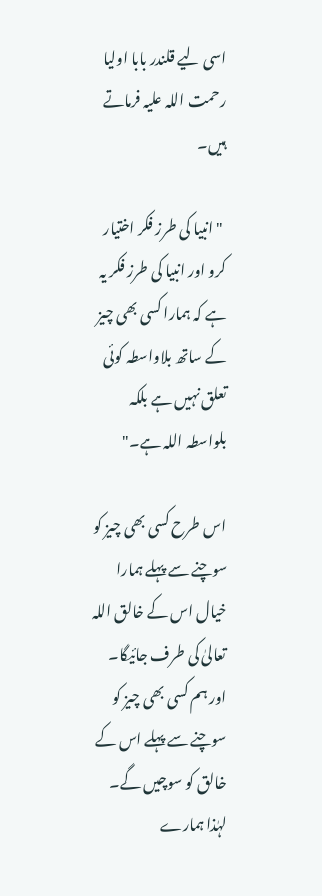اسی لیے قلندر بابا اولیا رحمت اللہ علیہ فرماتے ہیں۔

 " انبیا کی طرز فکر اختیار کرو اور انبیا کی طرز فکر یہ ہے کہ ہمارا کسی بھی چیز کے ساتھ بلاواسطہ کوئی تعلق نہیں ہے بلکہ بلواسطہ اللہ ہے۔"

اس طرح کسی بھی چیز کو سوچنے سے پہلے ہمارا خیال اس کے خالق اللہ تعالیٰ کی طرف جائیگا۔ اور ہم کسی بھی چیز کو سوچنے سے پہلے اس کے خالق کو سوچیں گے۔ لہٰذا ہمارے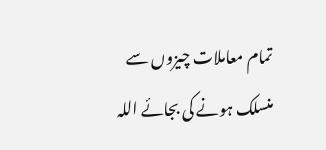تمام معاملات چیزوں سے  منسلک ہونے کی بجائے اللہ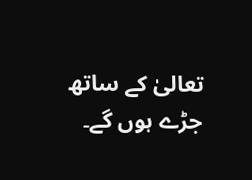تعالیٰ کے ساتھ جڑے ہوں گے۔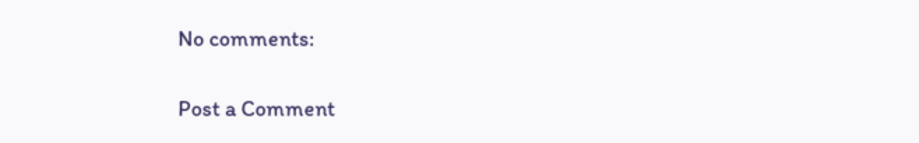No comments:

Post a Comment